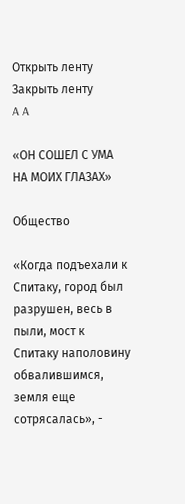Открыть ленту Закрыть ленту
A A

«ОН СОШЕЛ С УМА НА МОИХ ГЛАЗАХ»

Общество

«Когда подъехали к Спитаку, город был разрушен, весь в пыли, мост к Спитаку наполовину обвалившимся, земля еще сотрясалась», -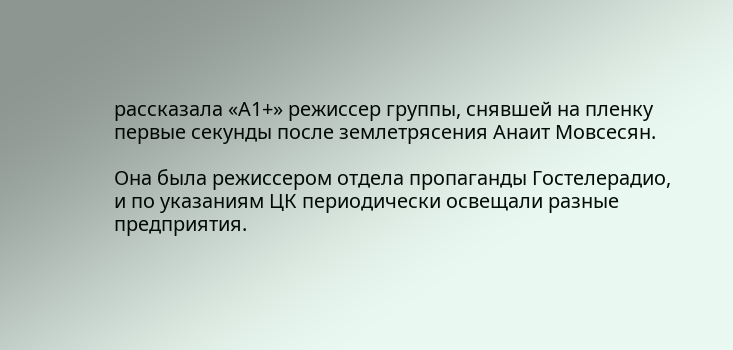рассказала «А1+» режиссер группы, снявшей на пленку первые секунды после землетрясения Анаит Мовсесян.

Она была режиссером отдела пропаганды Гостелерадио, и по указаниям ЦК периодически освещали разные предприятия.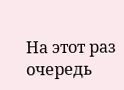На этот раз очередь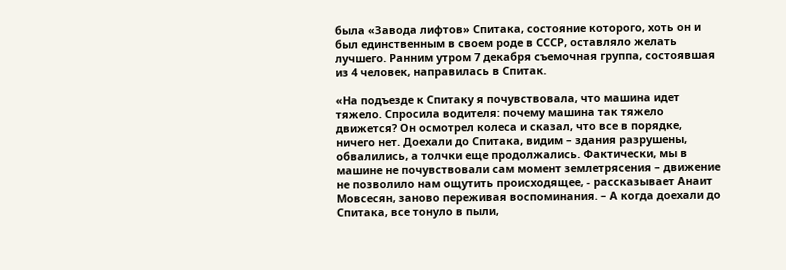была «Завода лифтов» Спитака, состояние которого, хоть он и был единственным в своем роде в СССР, оставляло желать лучшего. Ранним утром 7 декабря съемочная группа, состоявшая из 4 человек, направилась в Спитак.

«На подъезде к Спитаку я почувствовала, что машина идет тяжело. Спросила водителя: почему машина так тяжело движется? Он осмотрел колеса и сказал, что все в порядке, ничего нет. Доехали до Спитака, видим – здания разрушены, обвалились, а толчки еще продолжались. Фактически, мы в машине не почувствовали сам момент землетрясения – движение не позволило нам ощутить происходящее, - рассказывает Анаит Мовсесян, заново переживая воспоминания. – А когда доехали до Спитака, все тонуло в пыли,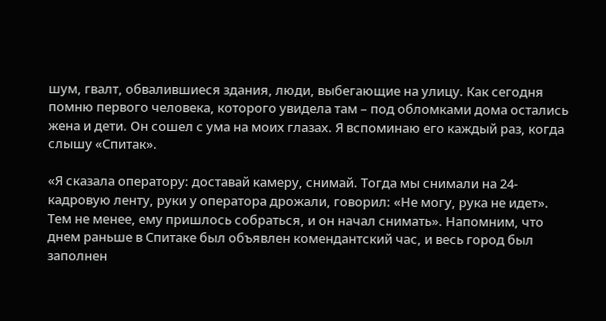шум, гвалт, обвалившиеся здания, люди, выбегающие на улицу. Как сегодня помню первого человека, которого увидела там – под обломками дома остались жена и дети. Он сошел с ума на моих глазах. Я вспоминаю его каждый раз, когда слышу «Спитак».

«Я сказала оператору: доставай камеру, снимай. Тогда мы снимали на 24-кадровую ленту, руки у оператора дрожали, говорил: «Не могу, рука не идет». Тем не менее, ему пришлось собраться, и он начал снимать». Напомним, что днем раньше в Спитаке был объявлен комендантский час, и весь город был заполнен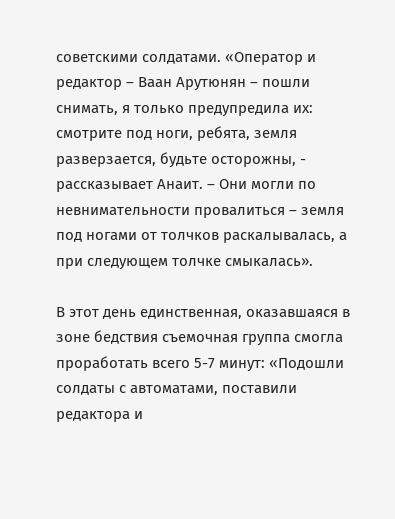советскими солдатами. «Оператор и редактор – Ваан Арутюнян – пошли снимать, я только предупредила их: смотрите под ноги, ребята, земля разверзается, будьте осторожны, - рассказывает Анаит. – Они могли по невнимательности провалиться – земля под ногами от толчков раскалывалась, а при следующем толчке смыкалась».

В этот день единственная, оказавшаяся в зоне бедствия съемочная группа смогла проработать всего 5-7 минут: «Подошли солдаты с автоматами, поставили редактора и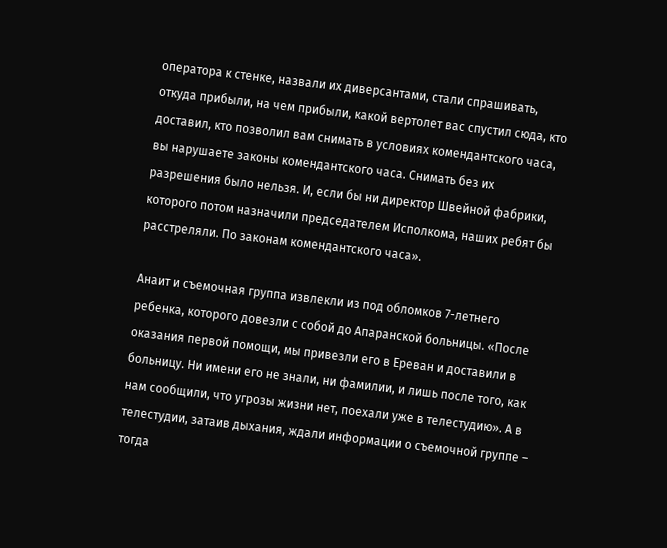оператора к стенке, назвали их диверсантами, стали спрашивать, откуда прибыли, на чем прибыли, какой вертолет вас спустил сюда, кто доставил, кто позволил вам снимать в условиях комендантского часа, вы нарушаете законы комендантского часа. Снимать без их разрешения было нельзя. И, если бы ни директор Швейной фабрики, которого потом назначили председателем Исполкома, наших ребят бы расстреляли. По законам комендантского часа».

Анаит и съемочная группа извлекли из под обломков 7-летнего ребенка, которого довезли с собой до Апаранской больницы. «После оказания первой помощи, мы привезли его в Ереван и доставили в больницу. Ни имени его не знали, ни фамилии, и лишь после того, как нам сообщили, что угрозы жизни нет, поехали уже в телестудию». А в телестудии, затаив дыхания, ждали информации о съемочной группе – тогда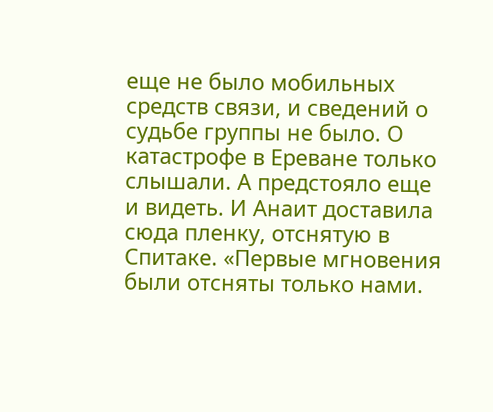еще не было мобильных средств связи, и сведений о судьбе группы не было. О катастрофе в Ереване только слышали. А предстояло еще и видеть. И Анаит доставила сюда пленку, отснятую в Спитаке. «Первые мгновения были отсняты только нами.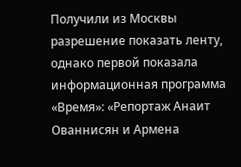Получили из Москвы разрешение показать ленту, однако первой показала информационная программа «Время»: «Репортаж Анаит Ованнисян и Армена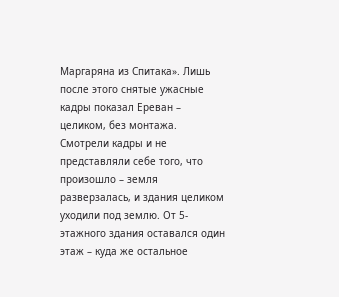Маргаряна из Спитака». Лишь после этого снятые ужасные кадры показал Ереван – целиком, без монтажа. Смотрели кадры и не представляли себе того, что произошло – земля разверзалась, и здания целиком уходили под землю. От 5-этажного здания оставался один этаж – куда же остальное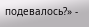подевалось?» -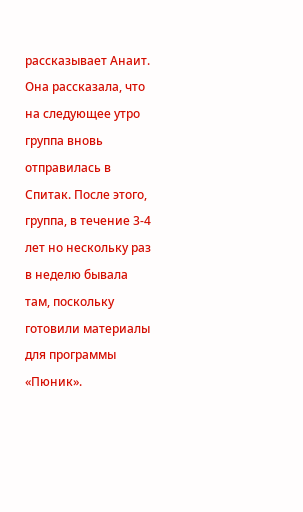рассказывает Анаит. Она рассказала, что на следующее утро группа вновь отправилась в Спитак. После этого, группа, в течение 3-4 лет но нескольку раз в неделю бывала там, поскольку готовили материалы для программы «Пюник».